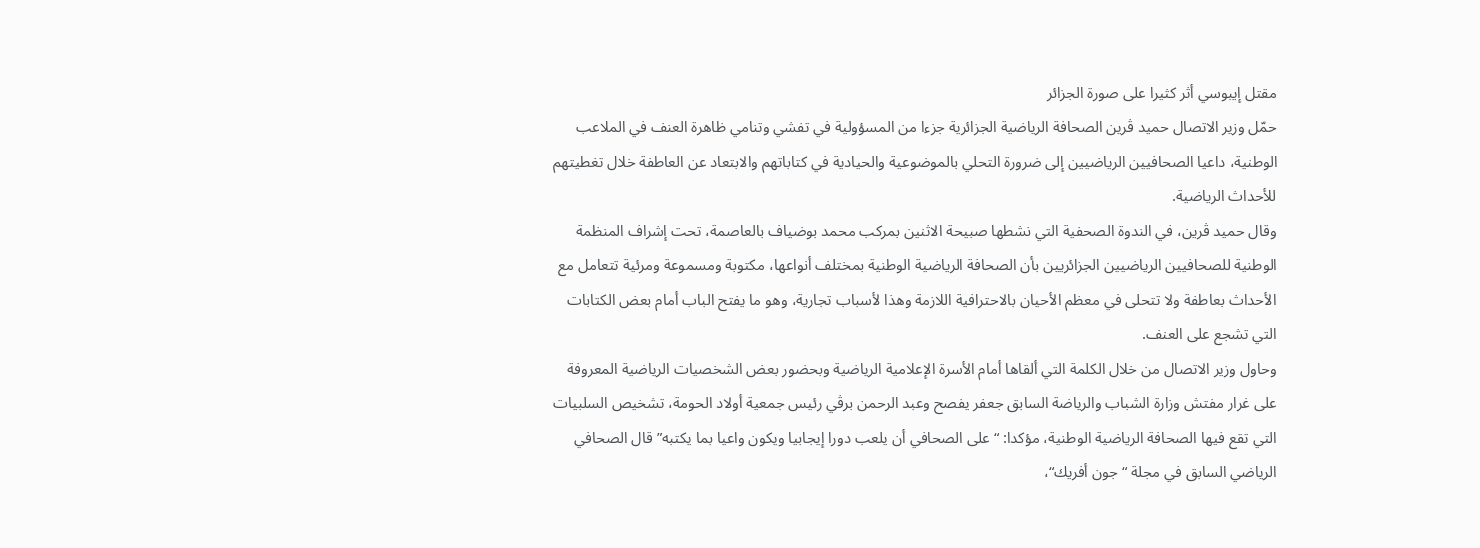مقتل إيبوسي أثر كثيرا على صورة الجزائر
حمّل وزير الاتصال حميد ڤرين الصحافة الرياضية الجزائرية جزءا من المسؤولية في تفشي وتنامي ظاهرة العنف في الملاعب الوطنية، داعيا الصحافيين الرياضيين إلى ضرورة التحلي بالموضوعية والحيادية في كتاباتهم والابتعاد عن العاطفة خلال تغطيتهم للأحداث الرياضية.
وقال حميد ڤرين، في الندوة الصحفية التي نشطها صبيحة الاثنين بمركب محمد بوضياف بالعاصمة، تحت إشراف المنظمة الوطنية للصحافيين الرياضيين الجزائريين بأن الصحافة الرياضية الوطنية بمختلف أنواعها، مكتوبة ومسموعة ومرئية تتعامل مع الأحداث بعاطفة ولا تتحلى في معظم الأحيان بالاحترافية اللازمة وهذا لأسباب تجارية، وهو ما يفتح الباب أمام بعض الكتابات التي تشجع على العنف.
وحاول وزير الاتصال من خلال الكلمة التي ألقاها أمام الأسرة الإعلامية الرياضية وبحضور بعض الشخصيات الرياضية المعروفة على غرار مفتش وزارة الشباب والرياضة السابق جعفر يفصح وعبد الرحمن برڤي رئيس جمعية أولاد الحومة، تشخيص السلبيات التي تقع فيها الصحافة الرياضية الوطنية، مؤكدا: “على الصحافي أن يلعب دورا إيجابيا ويكون واعيا بما يكتبه” قال الصحافي الرياضي السابق في مجلة “جون أفريك“،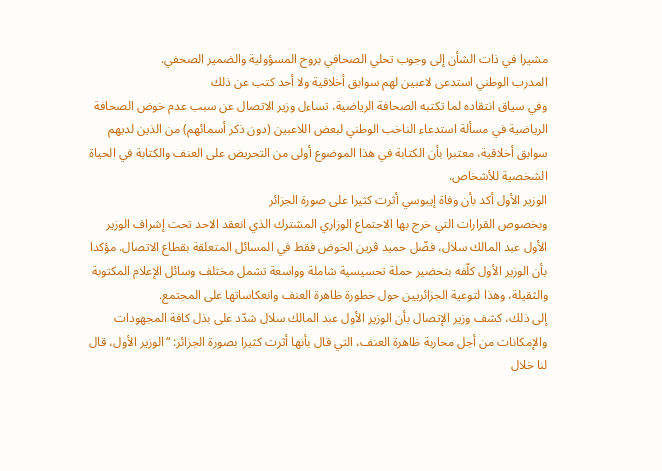مشيرا في ذات الشأن إلى وجوب تحلي الصحافي بروح المسؤولية والضمير الصحفي.
المدرب الوطني استدعى لاعبين لهم سوابق أخلاقية ولا أحد كتب عن ذلك
وفي سياق انتقاده لما تكتبه الصحافة الرياضية، تساءل وزير الاتصال عن سبب عدم خوض الصحافة الرياضية في مسألة استدعاء الناخب الوطني لبعض اللاعبين (دون ذكر أسمائهم) من الذين لديهم سوابق أخلاقية، معتبرا بأن الكتابة في هذا الموضوع أولى من التحريض على العنف والكتابة في الحياة الشخصية للأشخاص.
الوزير الأول أكد بأن وفاة إيبوسي أثرت كثيرا على صورة الجزائر
وبخصوص القرارات التي خرج بها الاجتماع الوزاري المشترك الذي انعقد الاحد تحت إشراف الوزير الأول عبد المالك سلال، فضّل حميد ڤرين الخوض فقط في المسائل المتعلقة بقطاع الاتصال. مؤكدا بأن الوزير الأول كلّفه بتحضير حملة تحسيسية شاملة وواسعة تشمل مختلف وسائل الإعلام المكتوبة والثقيلة، وهذا لتوعية الجزائريين حول خطورة ظاهرة العنف وانعكاساتها على المجتمع.
إلى ذلك، كشف وزير الإتصال بأن الوزير الأول عبد المالك سلال شدّد على بذل كافة المجهودات والإمكانات من أجل محاربة ظاهرة العنف، التي قال بأنها أثرت كثيرا بصورة الجزائر: “الوزير الأول، قال لنا خلال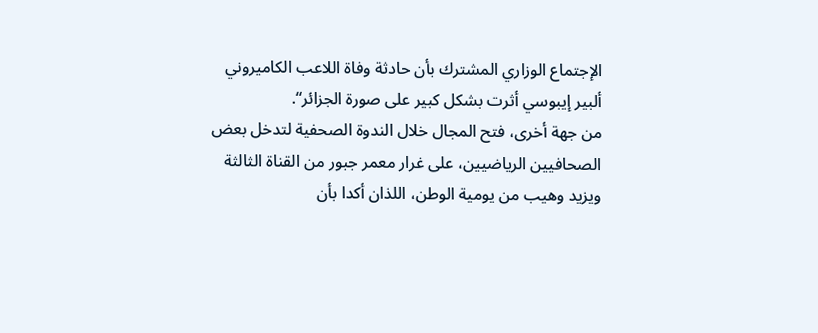الإجتماع الوزاري المشترك بأن حادثة وفاة اللاعب الكاميروني ألبير إيبوسي أثرت بشكل كبير على صورة الجزائر“.
من جهة أخرى، فتح المجال خلال الندوة الصحفية لتدخل بعض الصحافيين الرياضيين، على غرار معمر جبور من القناة الثالثة ويزيد وهيب من يومية الوطن، اللذان أكدا بأن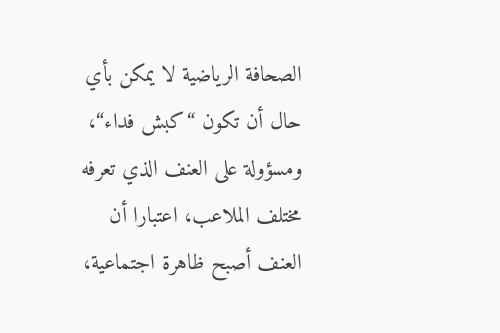الصحافة الرياضية لا يمكن بأي حال أن تكون “كبش فداء“، ومسؤولة على العنف الذي تعرفه مختلف الملاعب، اعتبارا أن العنف أصبح ظاهرة اجتماعية،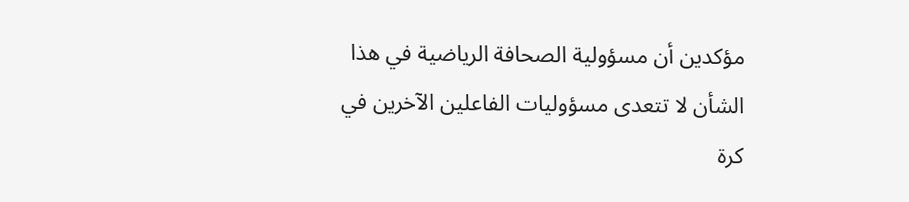مؤكدين أن مسؤولية الصحافة الرياضية في هذا الشأن لا تتعدى مسؤوليات الفاعلين الآخرين في كرة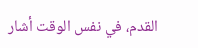القدم، في نفس الوقت أشار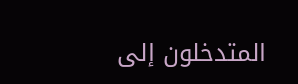المتدخلون إلى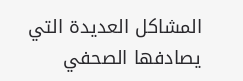المشاكل العديدة التي يصادفها الصحفي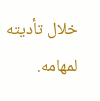خلال تأديته لمهامه.